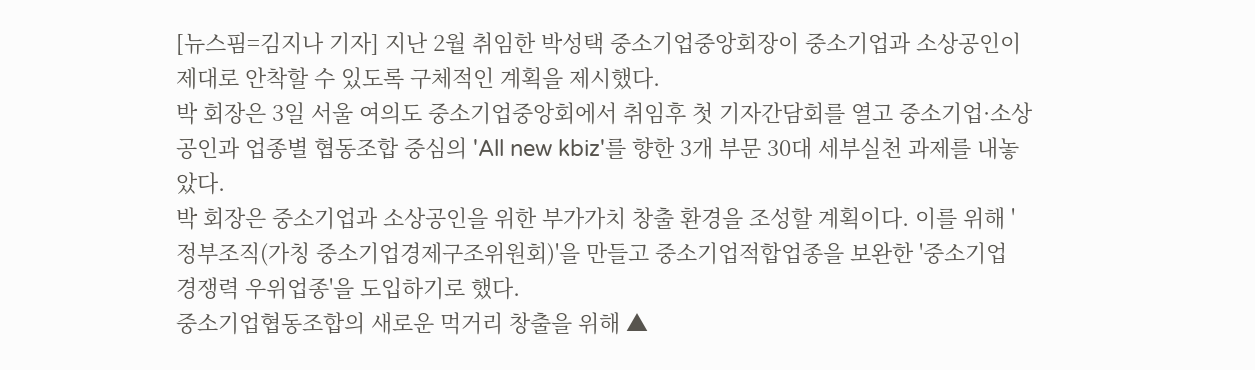[뉴스핌=김지나 기자] 지난 2월 취임한 박성택 중소기업중앙회장이 중소기업과 소상공인이 제대로 안착할 수 있도록 구체적인 계획을 제시했다.
박 회장은 3일 서울 여의도 중소기업중앙회에서 취임후 첫 기자간담회를 열고 중소기업·소상공인과 업종별 협동조합 중심의 'All new kbiz'를 향한 3개 부문 30대 세부실천 과제를 내놓았다.
박 회장은 중소기업과 소상공인을 위한 부가가치 창출 환경을 조성할 계획이다. 이를 위해 '정부조직(가칭 중소기업경제구조위원회)'을 만들고 중소기업적합업종을 보완한 '중소기업 경쟁력 우위업종'을 도입하기로 했다.
중소기업협동조합의 새로운 먹거리 창출을 위해 ▲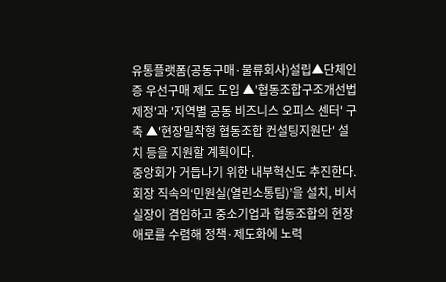유통플랫폼(공동구매·물류회사)설립▲단체인증 우선구매 제도 도입 ▲'협동조합구조개선법 제정'과 '지역별 공동 비즈니스 오피스 센터' 구축 ▲'현장밀착형 협동조합 컨설팅지원단' 설치 등을 지원할 계획이다.
중앙회가 거듭나기 위한 내부혁신도 추진한다. 회장 직속의‘민원실(열린소통팀)’을 설치, 비서실장이 겸임하고 중소기업과 협동조합의 현장 애로를 수렴해 정책·제도화에 노력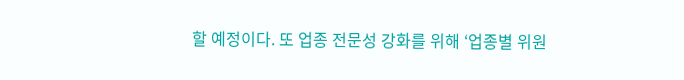할 예정이다. 또 업종 전문성 강화를 위해 ‘업종별 위원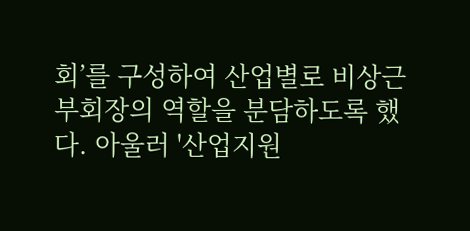회’를 구성하여 산업별로 비상근부회장의 역할을 분담하도록 했다. 아울러 '산업지원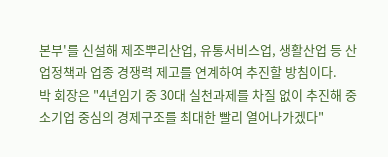본부'를 신설해 제조뿌리산업, 유통서비스업, 생활산업 등 산업정책과 업종 경쟁력 제고를 연계하여 추진할 방침이다.
박 회장은 "4년임기 중 30대 실천과제를 차질 없이 추진해 중소기업 중심의 경제구조를 최대한 빨리 열어나가겠다"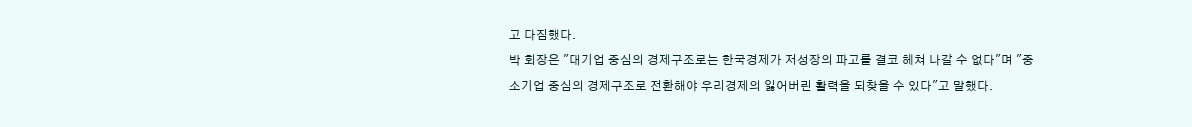고 다짐했다.
박 회장은 "대기업 중심의 경제구조로는 한국경제가 저성장의 파고를 결코 헤쳐 나갈 수 없다"며 "중소기업 중심의 경제구조로 전환해야 우리경제의 잃어버린 활력을 되찾을 수 있다"고 말했다.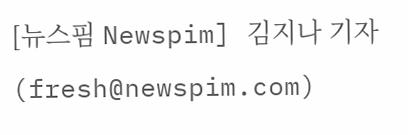[뉴스핌 Newspim] 김지나 기자 (fresh@newspim.com)